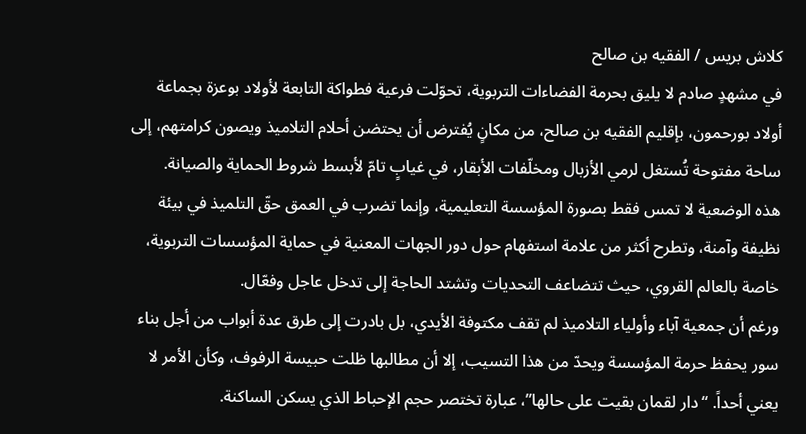كلاش بريس / الفقيه بن صالح
في مشهدٍ صادم لا يليق بحرمة الفضاءات التربوية، تحوّلت فرعية فطواكة التابعة لأولاد بوعزة بجماعة أولاد بورحمون، بإقليم الفقيه بن صالح، من مكانٍ يُفترض أن يحتضن أحلام التلاميذ ويصون كرامتهم، إلى ساحة مفتوحة تُستغل لرمي الأزبال ومخلّفات الأبقار، في غيابٍ تامّ لأبسط شروط الحماية والصيانة.
هذه الوضعية لا تمس فقط بصورة المؤسسة التعليمية، وإنما تضرب في العمق حقّ التلميذ في بيئة نظيفة وآمنة، وتطرح أكثر من علامة استفهام حول دور الجهات المعنية في حماية المؤسسات التربوية، خاصة بالعالم القروي، حيث تتضاعف التحديات وتشتد الحاجة إلى تدخل عاجل وفعّال.
ورغم أن جمعية آباء وأولياء التلاميذ لم تقف مكتوفة الأيدي، بل بادرت إلى طرق عدة أبواب من أجل بناء سور يحفظ حرمة المؤسسة ويحدّ من هذا التسيب، إلا أن مطالبها ظلت حبيسة الرفوف، وكأن الأمر لا يعني أحداً. “دار لقمان بقيت على حالها”، عبارة تختصر حجم الإحباط الذي يسكن الساكنة.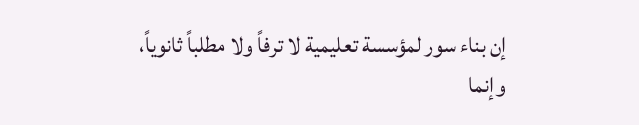إن بناء سور لمؤسسة تعليمية لا ترفاً ولا مطلباً ثانوياً، وإنما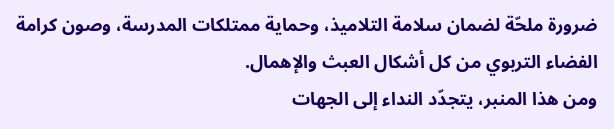ضرورة ملحّة لضمان سلامة التلاميذ، وحماية ممتلكات المدرسة، وصون كرامة الفضاء التربوي من كل أشكال العبث والإهمال.
ومن هذا المنبر، يتجدّد النداء إلى الجهات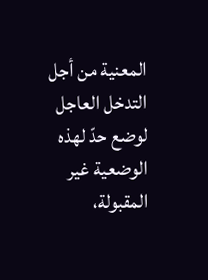المعنية من أجل التدخل العاجل لوضع حدّ لهذه الوضعية غير المقبولة،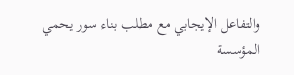والتفاعل الإيجابي مع مطلب بناء سور يحمي المؤسسة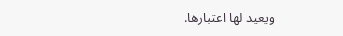ويعيد لها اعتبارها.